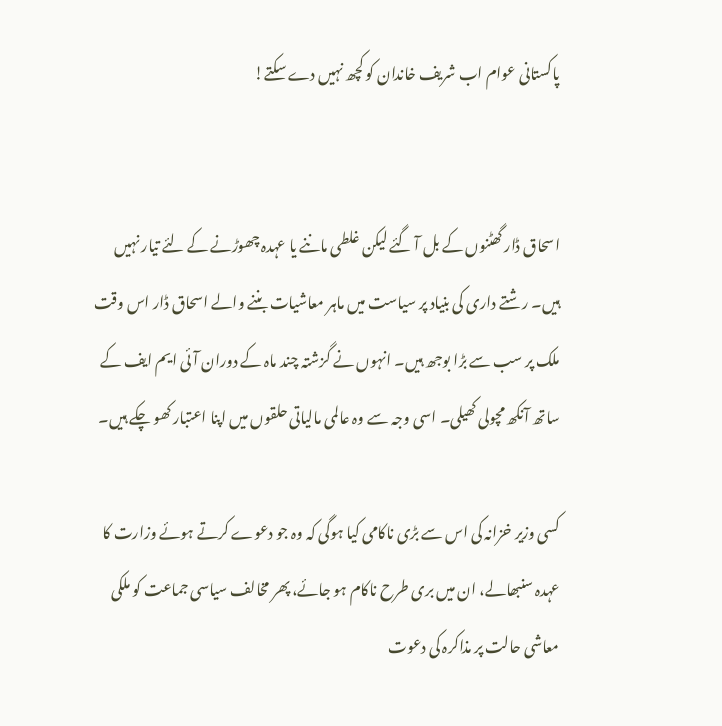پاکستانی عوام اب شریف خاندان کو کچھ نہیں دے سکتے!


اسحاق ڈار گھٹنوں کے بل آ گئے لیکن غلطی ماننے یا عہدہ چھوڑنے کے لئے تیار نہیں ہیں۔ رشتے داری کی بنیاد پر سیاست میں ماہر معاشیات بننے والے اسحاق ڈار اس وقت ملک پر سب سے بڑا بوجھ ہیں۔ انہوں نے گزشتہ چند ماہ کے دوران آئی ایم ایف کے ساتھ آنکھ مچولی کھیلی۔ اسی وجہ سے وہ عالمی مالیاتی حلقوں میں اپنا اعتبار کھو چکے ہیں۔

کسی وزیر خزانہ کی اس سے بڑی ناکامی کیا ہوگی کہ وہ جو دعوے کرتے ہوئے وزارت کا عہدہ سنبھالے، ان میں بری طرح ناکام ہو جائے، پھر مخالف سیاسی جماعت کو ملکی معاشی حالت پر مذاکرہ کی دعوت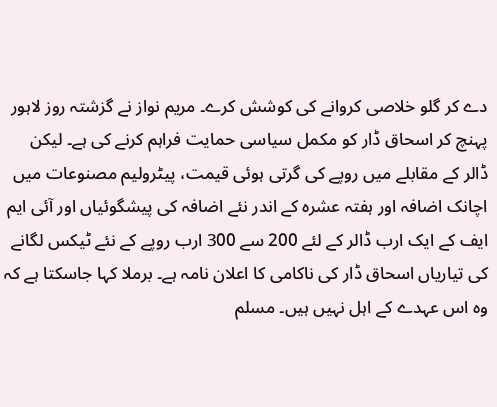دے کر گلو خلاصی کروانے کی کوشش کرے۔ مریم نواز نے گزشتہ روز لاہور پہنچ کر اسحاق ڈار کو مکمل سیاسی حمایت فراہم کرنے کی ہے۔ لیکن ڈالر کے مقابلے میں روپے کی گرتی ہوئی قیمت، پیٹرولیم مصنوعات میں اچانک اضافہ اور ہفتہ عشرہ کے اندر نئے اضافہ کی پیشگوئیاں اور آئی ایم ایف کے ایک ارب ڈالر کے لئے 200 سے 300 ارب روپے کے نئے ٹیکس لگانے کی تیاریاں اسحاق ڈار کی ناکامی کا اعلان نامہ ہے۔ برملا کہا جاسکتا ہے کہ وہ اس عہدے کے اہل نہیں ہیں۔ مسلم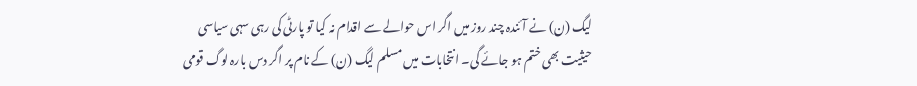لیگ (ن) نے آئندہ چند روز میں اگر اس حوالے سے اقدام نہ کیا تو پارٹی کی رہی سہی سیاسی حیثیت بھی ختم ہو جائے گی۔ انتخابات میں مسلم لیگ (ن) کے نام پر اگر دس بارہ لوگ قومی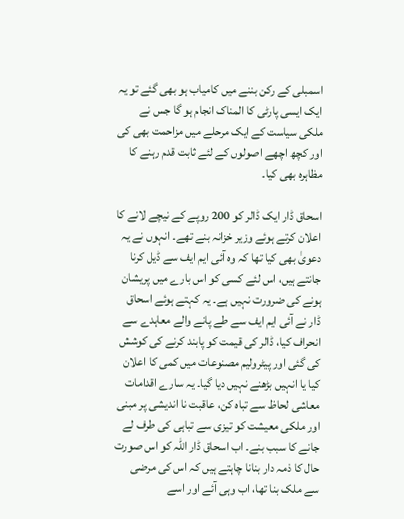اسمبلی کے رکن بننے میں کامیاب ہو بھی گئے تو یہ ایک ایسی پارٹی کا المناک انجام ہو گا جس نے ملکی سیاست کے ایک مرحلے میں مزاحمت بھی کی اور کچھ اچھے اصولوں کے لئے ثابت قدم رہنے کا مظاہرہ بھی کیا۔

اسحاق ڈار ایک ڈالر کو 200 روپے کے نیچے لانے کا اعلان کرتے ہوئے وزیر خزانہ بنے تھے۔ انہوں نے یہ دعویٰ بھی کیا تھا کہ وہ آئی ایم ایف سے ڈیل کرنا جانتے ہیں، اس لئے کسی کو اس بارے میں پریشان ہونے کی ضرورت نہیں ہے۔ یہ کہتے ہوئے اسحاق ڈار نے آئی ایم ایف سے طے پانے والے معاہدے سے انحراف کیا، ڈالر کی قیمت کو پابند کرنے کی کوشش کی گئی اور پیٹرولیم مصنوعات میں کمی کا اعلان کیا یا انہیں بڑھنے نہیں دیا گیا۔ یہ سارے اقدامات معاشی لحاظ سے تباہ کن، عاقبت نا اندیشی پر مبنی اور ملکی معیشت کو تیزی سے تباہی کی طرف لے جانے کا سبب بنے۔ اب اسحاق ڈار اللہ کو اس صورت حال کا ذمہ دار بنانا چاہتے ہیں کہ اس کی مرضی سے ملک بنا تھا، اب وہی آئے اور اسے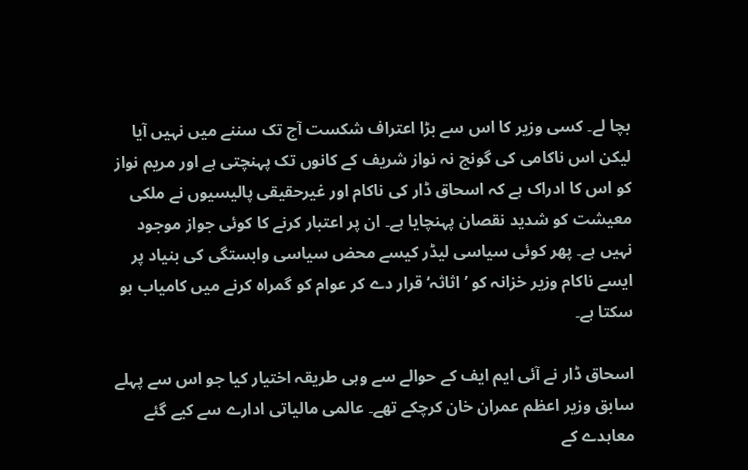بچا لے۔ کسی وزیر کا اس سے بڑا اعتراف شکست آج تک سننے میں نہیں آیا لیکن اس ناکامی کی گونج نہ نواز شریف کے کانوں تک پہنچتی ہے اور مریم نواز کو اس کا ادراک ہے کہ اسحاق ڈار کی ناکام اور غیرحقیقی پالیسیوں نے ملکی معیشت کو شدید نقصان پہنچایا ہے۔ ان پر اعتبار کرنے کا کوئی جواز موجود نہیں ہے۔ پھر کوئی سیاسی لیڈر کیسے محض سیاسی وابستگی کی بنیاد پر ایسے ناکام وزیر خزانہ کو ’اثاثہ‘ قرار دے کر عوام کو گمراہ کرنے میں کامیاب ہو سکتا ہے۔

اسحاق ڈار نے آئی ایم ایف کے حوالے سے وہی طریقہ اختیار کیا جو اس سے پہلے سابق وزیر اعظم عمران خان کرچکے تھے۔ عالمی مالیاتی ادارے سے کیے گئے معاہدے کے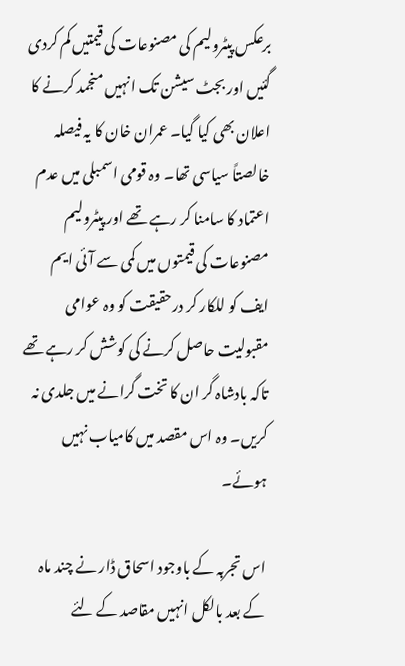برعکس پیٹرولیم کی مصنوعات کی قیمتیں کم کردی گئیں اور بجٹ سیشن تک انہیں منجمد کرنے کا اعلان بھی کیا گیا۔ عمران خان کا یہ فیصلہ خالصتاً سیاسی تھا۔ وہ قومی اسمبلی میں عدم اعتماد کا سامنا کر رہے تھے اور پیٹرولیم مصنوعات کی قیمتوں میں کمی سے آئی ایم ایف کو للکار کر درحقیقت کو وہ عوامی مقبولیت حاصل کرنے کی کوشش کر رہے تھے تاکہ بادشاہ گر ان کا تخت گرانے میں جلدی نہ کریں۔ وہ اس مقصد میں کامیاب نہیں ہوئے۔

اس تجربہ کے باوجود اسحاق ڈار نے چند ماہ کے بعد بالکل انہیں مقاصد کے لئے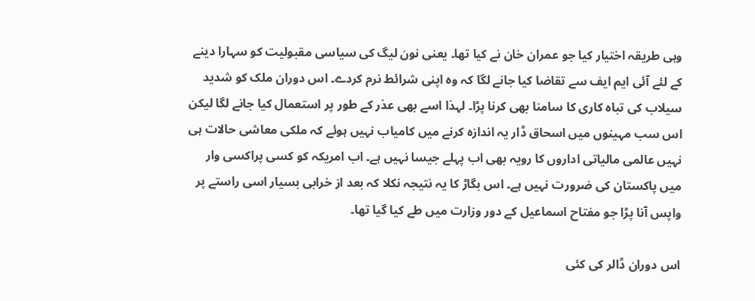وہی طریقہ اختیار کیا جو عمران خان نے کیا تھا۔ یعنی نون لیگ کی سیاسی مقبولیت کو سہارا دینے کے لئے آئی ایم ایف سے تقاضا کیا جانے لگا کہ وہ اپنی شرائط نرم کردے۔ اس دوران ملک کو شدید سیلاب کی تباہ کاری کا سامنا بھی کرنا پڑا۔ لہذا اسے بھی عذر کے طور پر استعمال کیا جانے لگا لیکن اس سب مہینوں میں اسحاق ڈار یہ اندازہ کرنے میں کامیاب نہیں ہوئے کہ ملکی معاشی حالات ہی نہیں عالمی مالیاتی اداروں کا رویہ بھی اب پہلے جیسا نہیں ہے۔ اب امریکہ کو کسی پراکسی وار میں پاکستان کی ضرورت نہیں ہے۔ اس بگاڑ کا یہ نتیجہ نکلا کہ بعد از خرابی بسیار اسی راستے پر واپس آنا پڑا جو مفتاح اسماعیل کے دور وزارت میں طے کیا گیا تھا۔

اس دوران ڈالر کی کئی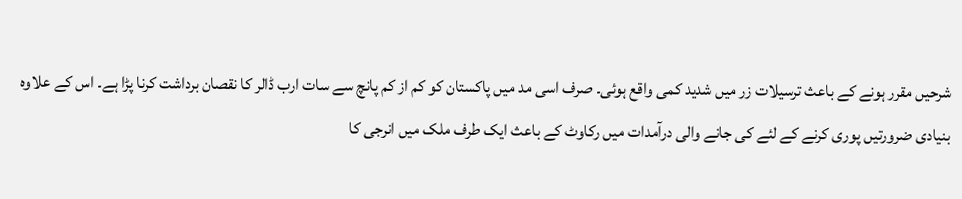شرحیں مقرر ہونے کے باعث ترسیلات زر میں شدید کمی واقع ہوئی۔ صرف اسی مد میں پاکستان کو کم از کم پانچ سے سات ارب ڈالر کا نقصان برداشت کرنا پڑا ہے۔ اس کے علاوہ بنیادی ضرورتیں پوری کرنے کے لئے کی جانے والی درآمدات میں رکاوٹ کے باعث ایک طرف ملک میں انرجی کا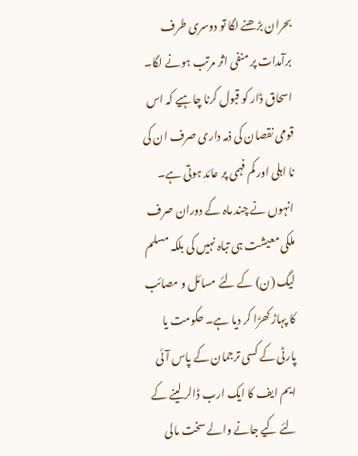بحران بڑھنے لگا تو دوسری طرف برآمدات پر منفی اثر مرتب ہونے لگا۔ اسحاق ڈار کو قبول کرنا چاہیے کہ اس قومی نقصان کی ذمہ داری صرف ان کی نا اہلی اور کم فہمی پر عائد ہوتی ہے۔ انہوں نے چند ماہ کے دوران صرف ملکی معیشت ہی تباہ نہیں کی بلکہ مسلم لیگ (ن) کے لئے مسائل و مصائب کا پہاڑ کھڑا کر دیا ہے۔ حکومت یا پارٹی کے کسی ترجمان کے پاس آئی ایم ایف کا ایک ارب ڈالر لینے کے لئے کیے جانے والے سخت مالی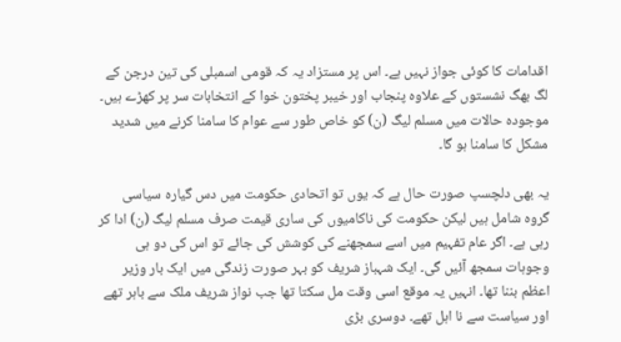اقدامات کا کوئی جواز نہیں ہے۔ اس پر مستزاد یہ کہ قومی اسمبلی کی تین درجن کے لگ بھگ نشستوں کے علاوہ پنجاب اور خیبر پختون خوا کے انتخابات سر پر کھڑے ہیں۔ موجودہ حالات میں مسلم لیگ (ن) کو خاص طور سے عوام کا سامنا کرنے میں شدید مشکل کا سامنا ہو گا۔

یہ بھی دلچسپ صورت حال ہے کہ یوں تو اتحادی حکومت میں دس گیارہ سیاسی گروہ شامل ہیں لیکن حکومت کی ناکامیوں کی ساری قیمت صرف مسلم لیگ (ن) ادا کر رہی ہے۔ اگر عام تفہیم میں اسے سمجھنے کی کوشش کی جائے تو اس کی دو ہی وجوہات سمجھ آئیں گی۔ ایک شہباز شریف کو بہر صورت زندگی میں ایک بار وزیر اعظم بننا تھا۔ انہیں یہ موقع اسی وقت مل سکتا تھا جب نواز شریف ملک سے باہر تھے اور سیاست سے نا اہل تھے۔ دوسری بڑی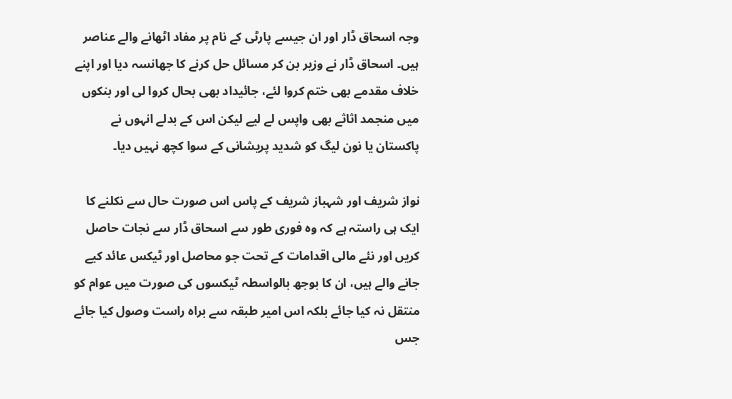وجہ اسحاق ڈار اور ان جیسے پارٹی کے نام پر مفاد اٹھانے والے عناصر ہیں۔ اسحاق ڈار نے وزیر بن کر مسائل حل کرنے کا جھانسہ دیا اور اپنے خلاف مقدمے بھی ختم کروا لئے، جائیداد بھی بحال کروا لی اور بنکوں میں منجمد اثاثے بھی واپس لے لیے لیکن اس کے بدلے انہوں نے پاکستان یا نون لیگ کو شدید پریشانی کے سوا کچھ نہیں دیا۔

نواز شریف اور شہباز شریف کے پاس اس صورت حال سے نکلنے کا ایک ہی راستہ ہے کہ وہ فوری طور سے اسحاق ڈار سے نجات حاصل کریں اور نئے مالی اقدامات کے تحت جو محاصل اور ٹیکس عائد کیے جانے والے ہیں، ان کا بوجھ بالواسطہ ٹیکسوں کی صورت میں عوام کو منتقل نہ کیا جائے بلکہ اس امیر طبقہ سے براہ راست وصول کیا جائے جس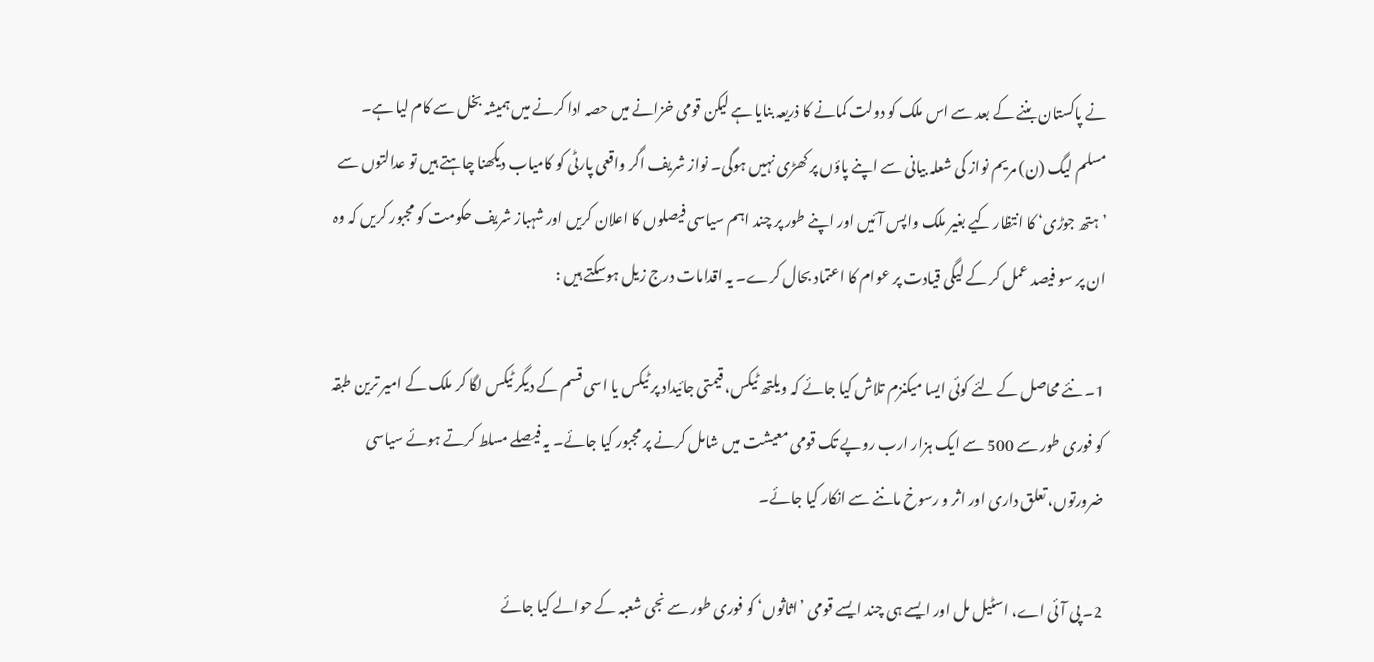نے پاکستان بننے کے بعد سے اس ملک کو دولت کمانے کا ذریعہ بنایا ہے لیکن قومی خزانے میں حصہ ادا کرنے میں ہمیشہ بخل سے کام لیا ہے۔ مسلم لیگ (ن) مریم نواز کی شعلہ بیانی سے اپنے پاؤں پر کھڑی نہیں ہوگی۔ نواز شریف اگر واقعی پارٹی کو کامیاب دیکھنا چاہتے ہیں تو عدالتوں سے ’ہتھ جوڑی‘ کا انتظار کیے بغیر ملک واپس آئیں اور اپنے طور پر چند اہم سیاسی فیصلوں کا اعلان کریں اور شہباز شریف حکومت کو مجبور کریں کہ وہ ان پر سو فیصد عمل کر کے لیگی قیادت پر عوام کا اعتماد بحال کرے۔ یہ اقدامات درج زیل ہوسکتے ہیں :

1۔ نئے محاصل کے لئے کوئی ایسا میکنزم تلاش کیا جائے کہ ویلتھ ٹیکس، قیمتی جائیداد پر ٹیکس یا اسی قسم کے دیگر ٹیکس لگا کر ملک کے امیر ترین طبقہ کو فوری طور سے 500 سے ایک ہزار ارب روپے تک قومی معیشت میں شامل کرنے پر مجبور کیا جائے۔ یہ فیصلے مسلط کرتے ہوئے سیاسی ضرورتوں، تعلق داری اور اثر و رسوخ ماننے سے انکار کیا جائے۔

2۔ پی آئی اے، اسٹیل مل اور ایسے ہی چند ایسے قومی ’اثاثوں‘ کو فوری طور سے نجی شعبہ کے حوالے کیا جائے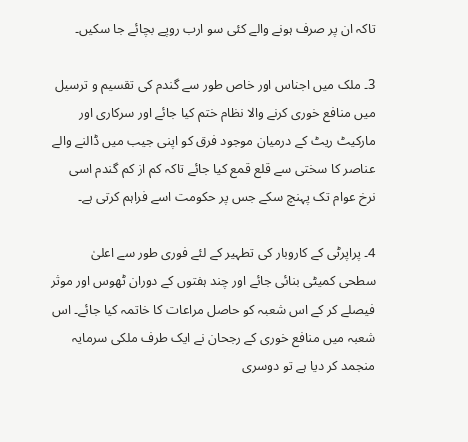تاکہ ان پر صرف ہونے والے کئی سو ارب روپے بچائے جا سکیں۔

3۔ ملک میں اجناس اور خاص طور سے گندم کی تقسیم و ترسیل میں منافع خوری کرنے والا نظام ختم کیا جائے اور سرکاری اور مارکیٹ ریٹ کے درمیان موجود فرق کو اپنی جیب میں ڈالنے والے عناصر کا سختی سے قلع قمع کیا جائے تاکہ کم از کم گندم اسی نرخ عوام تک پہنچ سکے جس پر حکومت اسے فراہم کرتی ہے۔

4۔ پراپرٹی کے کاروبار کی تطہیر کے لئے فوری طور سے اعلیٰ سطحی کمیٹی بنائی جائے اور چند ہفتوں کے دوران ٹھوس اور موثر فیصلے کر کے اس شعبہ کو حاصل مراعات کا خاتمہ کیا جائے۔ اس شعبہ میں منافع خوری کے رجحان نے ایک طرف ملکی سرمایہ منجمد کر دیا ہے تو دوسری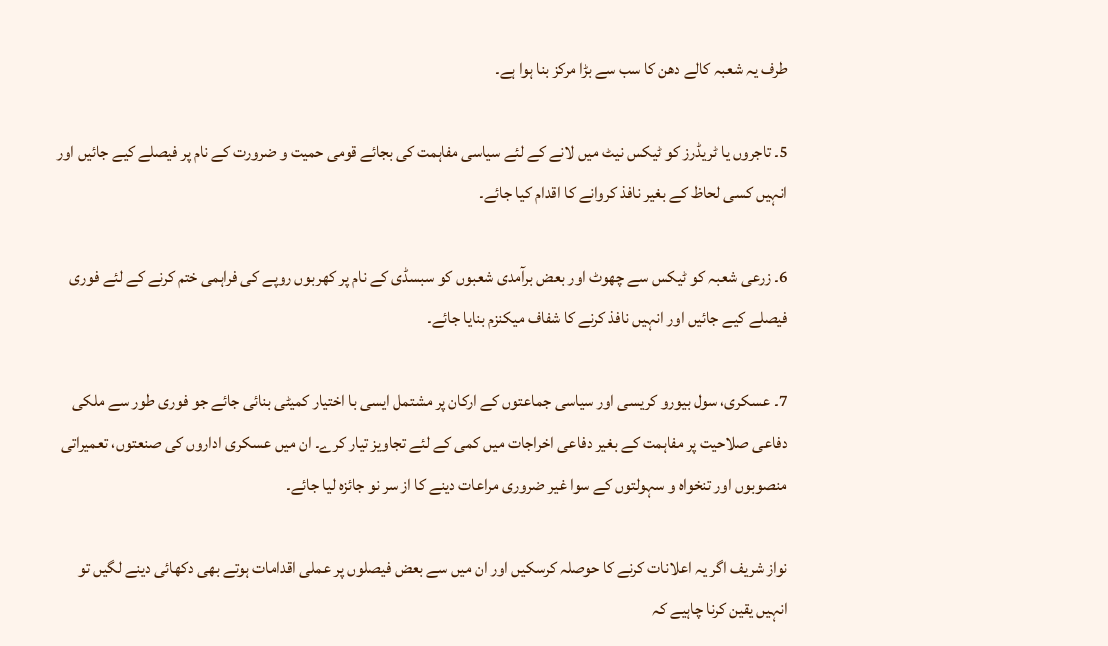طرف یہ شعبہ کالے دھن کا سب سے بڑا مرکز بنا ہوا ہے۔

5۔ تاجروں یا ٹریڈرز کو ٹیکس نیٹ میں لانے کے لئے سیاسی مفاہمت کی بجائے قومی حمیت و ضرورت کے نام پر فیصلے کیے جائیں اور انہیں کسی لحاظ کے بغیر نافذ کروانے کا اقدام کیا جائے۔

6۔ زرعی شعبہ کو ٹیکس سے چھوٹ اور بعض برآمدی شعبوں کو سبسڈی کے نام پر کھربوں روپے کی فراہمی ختم کرنے کے لئے فوری فیصلے کیے جائیں اور انہیں نافذ کرنے کا شفاف میکنزم بنایا جائے۔

7۔ عسکری، سول بیورو کریسی اور سیاسی جماعتوں کے ارکان پر مشتمل ایسی با اختیار کمیٹی بنائی جائے جو فوری طور سے ملکی دفاعی صلاحیت پر مفاہمت کے بغیر دفاعی اخراجات میں کمی کے لئے تجاویز تیار کرے۔ ان میں عسکری اداروں کی صنعتوں، تعمیراتی منصوبوں اور تنخواہ و سہولتوں کے سوا غیر ضروری مراعات دینے کا از سر نو جائزہ لیا جائے۔

نواز شریف اگر یہ اعلانات کرنے کا حوصلہ کرسکیں اور ان میں سے بعض فیصلوں پر عملی اقدامات ہوتے بھی دکھائی دینے لگیں تو انہیں یقین کرنا چاہیے کہ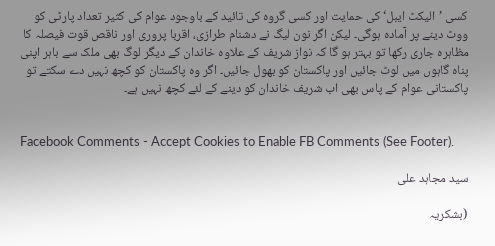کسی ’الیکٹ ایبل‘ کی حمایت اور کسی گروہ کی تائید کے باوجود عوام کی کثیر تعداد پارٹی کو ووٹ دینے پر آمادہ ہوگی۔ لیکن اگر نون لیگ نے دشنام طرازی، اقربا پروری اور ناقص قوت فیصلہ کا مظاہرہ جاری رکھا تو بہتر ہو گا کہ نواز شریف کے علاوہ خاندان کے دیگر لوگ بھی ملک سے باہر اپنی پناہ گاہوں میں لوٹ جائیں اور پاکستان کو بھول جائیں۔ اگر وہ پاکستان کو کچھ نہیں دے سکتے تو پاکستانی عوام کے پاس بھی اب شریف خاندان کو دینے کے لئے کچھ نہیں ہے۔


Facebook Comments - Accept Cookies to Enable FB Comments (See Footer).

سید مجاہد علی

(بشکریہ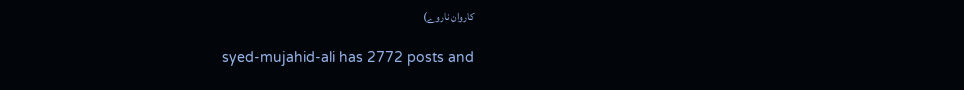کاروان ناروے)

syed-mujahid-ali has 2772 posts and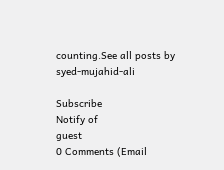counting.See all posts by syed-mujahid-ali

Subscribe
Notify of
guest
0 Comments (Email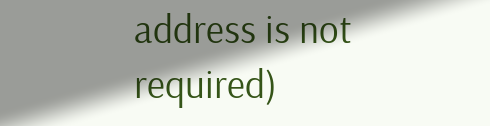address is not required)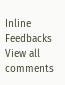Inline Feedbacks
View all comments